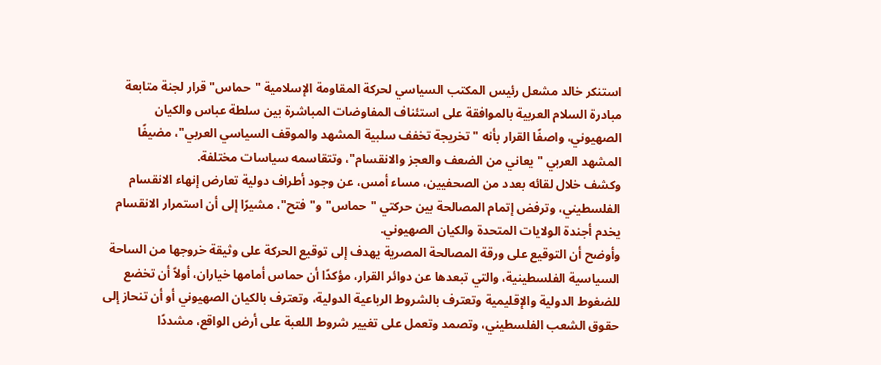استنكر خالد مشعل رئيس المكتب السياسي لحركة المقاومة الإسلامية "حماس" قرار لجنة متابعة مبادرة السلام العربية بالموافقة على استئناف المفاوضات المباشرة بين سلطة عباس والكيان الصهيوني، واصفًا القرار بأنه "تخريجة تخفف سلبية المشهد والموقف السياسي العربي"، مضيفًا المشهد العربي "يعاني من الضعف والعجز والانقسام"، وتتقاسمه سياسات مختلفة.
وكشف خلال لقائه بعدد من الصحفيين، مساء أمس، عن وجود أطراف دولية تعارض إنهاء الانقسام الفلسطيني، وترفض إتمام المصالحة بين حركتي "حماس" و"فتح"، مشيرًا إلى أن استمرار الانقسام يخدم أجندة الولايات المتحدة والكيان الصهيوني.
وأوضح أن التوقيع على ورقة المصالحة المصرية يهدف إلى توقيع الحركة على وثيقة خروجها من الساحة السياسية الفلسطينية، والتي تبعدها عن دوائر القرار، مؤكدًا أن حماس أمامها خياران، أولاً أن تخضع للضغوط الدولية والإقليمية وتعترف بالشروط الرباعية الدولية، وتعترف بالكيان الصهيوني أو أن تنحاز إلى حقوق الشعب الفلسطيني، وتصمد وتعمل على تغيير شروط اللعبة على أرض الواقع، مشددًا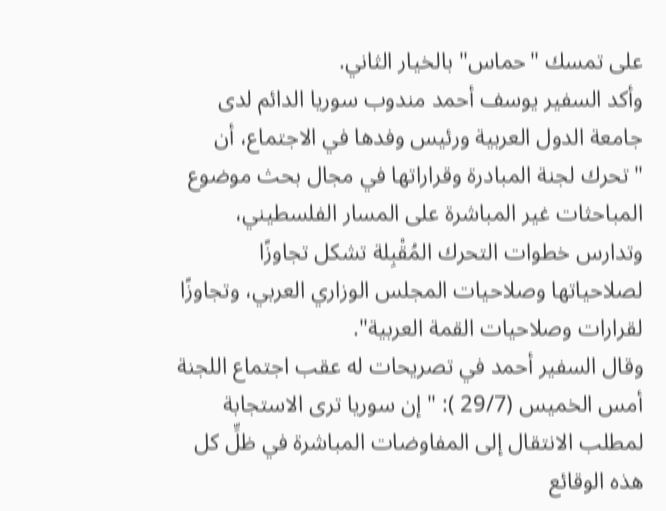على تمسك "حماس" بالخيار الثاني.
وأكد السفير يوسف أحمد مندوب سوريا الدائم لدى جامعة الدول العربية ورئيس وفدها في الاجتماع، أن "تحرك لجنة المبادرة وقراراتها في مجال بحث موضوع المباحثات غير المباشرة على المسار الفلسطيني، وتدارس خطوات التحرك المُقْبِلة تشكل تجاوزًا لصلاحياتها وصلاحيات المجلس الوزاري العربي، وتجاوزًا لقرارات وصلاحيات القمة العربية".
وقال السفير أحمد في تصريحات له عقب اجتماع اللجنة أمس الخميس (29/7 ): "إن سوريا ترى الاستجابة لمطلب الانتقال إلى المفاوضات المباشرة في ظلِّ كل هذه الوقائع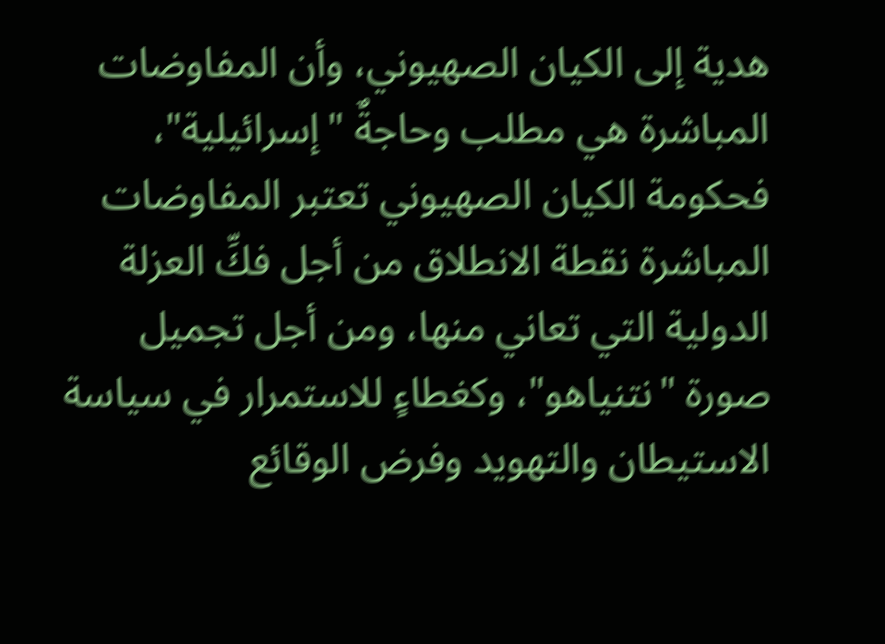هدية إلى الكيان الصهيوني، وأن المفاوضات المباشرة هي مطلب وحاجةٌ "إسرائيلية"، فحكومة الكيان الصهيوني تعتبر المفاوضات المباشرة نقطة الانطلاق من أجل فكِّ العزلة الدولية التي تعاني منها، ومن أجل تجميل صورة "نتنياهو"، وكغطاءٍ للاستمرار في سياسة الاستيطان والتهويد وفرض الوقائع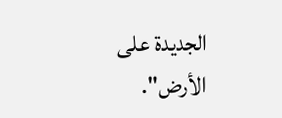الجديدة على الأرض".